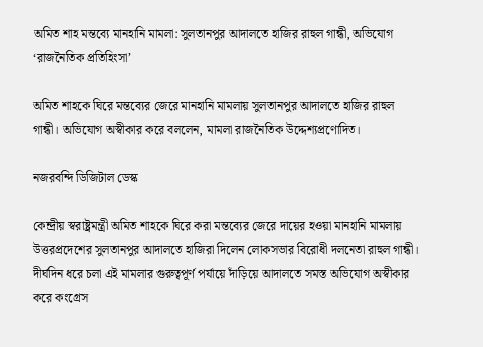অমিত শাহ মন্তব্যে মানহানি মামলা: সুলতানপুর আদালতে হাজির রাহুল গান্ধী, অভিযোগ ‘রাজনৈতিক প্রতিহিংসা’

অমিত শাহকে ঘিরে মন্তব্যের জেরে মানহানি মামলায় সুলতানপুর আদালতে হাজির রাহুল গান্ধী। অভিযোগ অস্বীকার করে বললেন, মামলা রাজনৈতিক উদ্দেশ্যপ্রণোদিত।

নজরবন্দি ডিজিটাল ডেস্ক

কেন্দ্রীয় স্বরাষ্ট্রমন্ত্রী অমিত শাহকে ঘিরে করা মন্তব্যের জেরে দায়ের হওয়া মানহানি মামলায় উত্তরপ্রদেশের সুলতানপুর আদালতে হাজিরা দিলেন লোকসভার বিরোধী দলনেতা রাহুল গান্ধী। দীর্ঘদিন ধরে চলা এই মামলার গুরুত্বপূর্ণ পর্যায়ে দাঁড়িয়ে আদালতে সমস্ত অভিযোগ অস্বীকার করে কংগ্রেস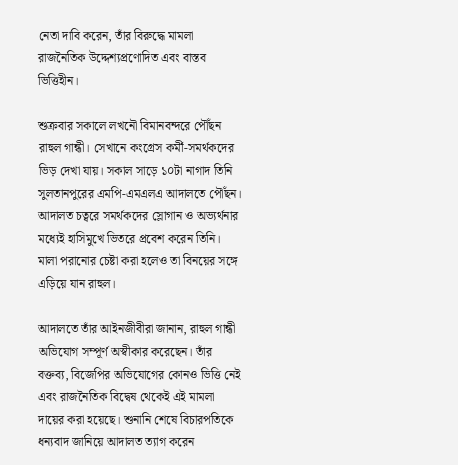নেতা দাবি করেন, তাঁর বিরুদ্ধে মামলা রাজনৈতিক উদ্দেশ্যপ্রণোদিত এবং বাস্তব ভিত্তিহীন।

শুক্রবার সকালে লখনৌ বিমানবন্দরে পৌঁছন রাহুল গান্ধী। সেখানে কংগ্রেস কর্মী-সমর্থকদের ভিড় দেখা যায়। সকাল সাড়ে ১০টা নাগাদ তিনি সুলতানপুরের এমপি-এমএলএ আদালতে পৌঁছন। আদালত চত্বরে সমর্থকদের স্লোগান ও অভ্যর্থনার মধ্যেই হাসিমুখে ভিতরে প্রবেশ করেন তিনি। মালা পরানোর চেষ্টা করা হলেও তা বিনয়ের সঙ্গে এড়িয়ে যান রাহুল।

আদালতে তাঁর আইনজীবীরা জানান, রাহুল গান্ধী অভিযোগ সম্পূর্ণ অস্বীকার করেছেন। তাঁর বক্তব্য, বিজেপির অভিযোগের কোনও ভিত্তি নেই এবং রাজনৈতিক বিদ্বেষ থেকেই এই মামলা দায়ের করা হয়েছে। শুনানি শেষে বিচারপতিকে ধন্যবাদ জানিয়ে আদালত ত্যাগ করেন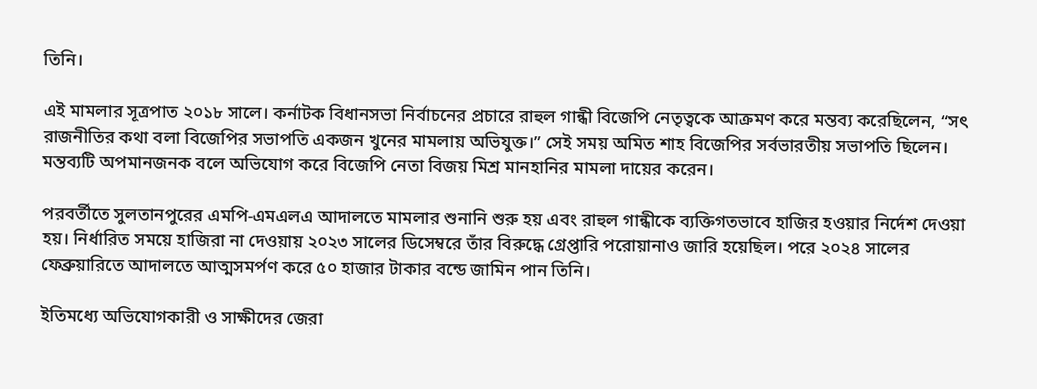তিনি।

এই মামলার সূত্রপাত ২০১৮ সালে। কর্নাটক বিধানসভা নির্বাচনের প্রচারে রাহুল গান্ধী বিজেপি নেতৃত্বকে আক্রমণ করে মন্তব্য করেছিলেন, “সৎ রাজনীতির কথা বলা বিজেপির সভাপতি একজন খুনের মামলায় অভিযুক্ত।” সেই সময় অমিত শাহ বিজেপির সর্বভারতীয় সভাপতি ছিলেন। মন্তব্যটি অপমানজনক বলে অভিযোগ করে বিজেপি নেতা বিজয় মিশ্র মানহানির মামলা দায়ের করেন।

পরবর্তীতে সুলতানপুরের এমপি-এমএলএ আদালতে মামলার শুনানি শুরু হয় এবং রাহুল গান্ধীকে ব্যক্তিগতভাবে হাজির হওয়ার নির্দেশ দেওয়া হয়। নির্ধারিত সময়ে হাজিরা না দেওয়ায় ২০২৩ সালের ডিসেম্বরে তাঁর বিরুদ্ধে গ্রেপ্তারি পরোয়ানাও জারি হয়েছিল। পরে ২০২৪ সালের ফেব্রুয়ারিতে আদালতে আত্মসমর্পণ করে ৫০ হাজার টাকার বন্ডে জামিন পান তিনি।

ইতিমধ্যে অভিযোগকারী ও সাক্ষীদের জেরা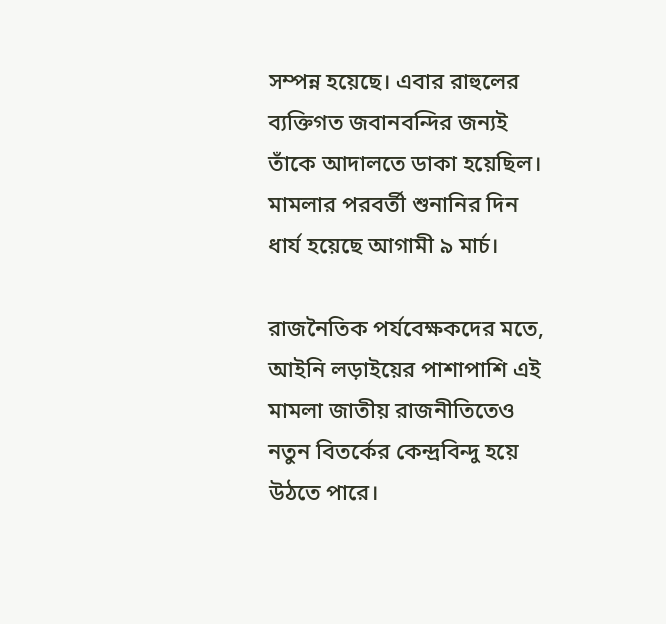সম্পন্ন হয়েছে। এবার রাহুলের ব্যক্তিগত জবানবন্দির জন্যই তাঁকে আদালতে ডাকা হয়েছিল। মামলার পরবর্তী শুনানির দিন ধার্য হয়েছে আগামী ৯ মার্চ।

রাজনৈতিক পর্যবেক্ষকদের মতে, আইনি লড়াইয়ের পাশাপাশি এই মামলা জাতীয় রাজনীতিতেও নতুন বিতর্কের কেন্দ্রবিন্দু হয়ে উঠতে পারে।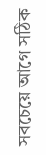সবচেয়ে আগে সঠিক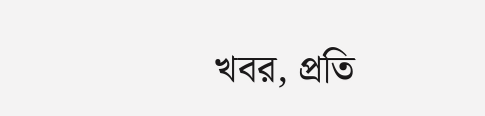খবর, প্রতি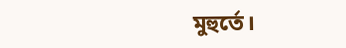মুহুর্তে।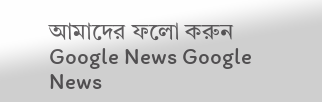আমাদের ফলো করুন
Google News Google News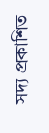সদ্য প্রকাশিত